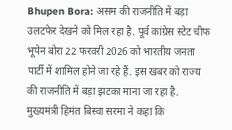Bhupen Bora: असम की राजनीति में बड़ा उलटफेर देखने को मिल रहा है. पूर्व कांग्रेस स्टेट चीफ भूपेन बोरा 22 फरवरी 2026 को भारतीय जनता पार्टी में शामिल होने जा रहे हैं. इस खबर को राज्य की राजनीति में बड़ा झटका माना जा रहा है. मुख्यमंत्री हिमंत बिस्वा सरमा ने कहा कि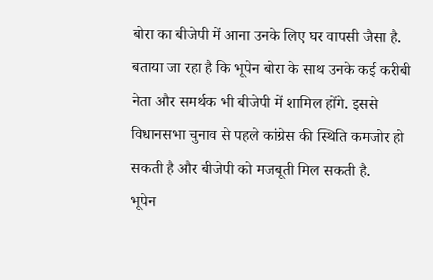बोरा का बीजेपी में आना उनके लिए घर वापसी जैसा है. बताया जा रहा है कि भूपेन बोरा के साथ उनके कई करीबी नेता और समर्थक भी बीजेपी में शामिल होंगे. इससे विधानसभा चुनाव से पहले कांग्रेस की स्थिति कमजोर हो सकती है और बीजेपी को मजबूती मिल सकती है.
भूपेन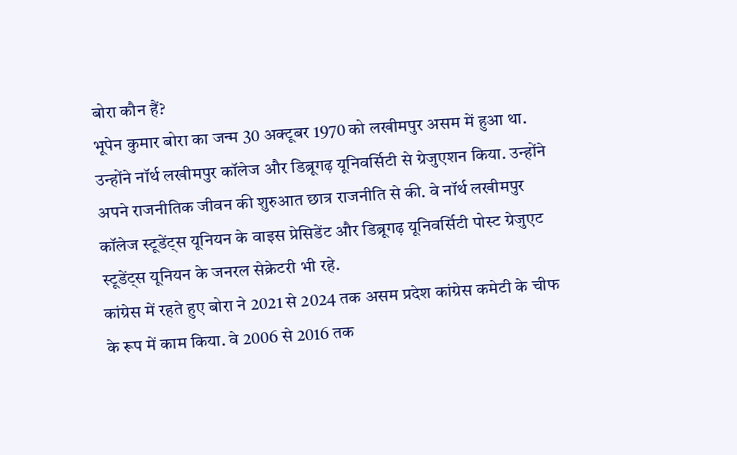बोरा कौन हैं?
भूपेन कुमार बोरा का जन्म 30 अक्टूबर 1970 को लखीमपुर असम में हुआ था. उन्होंने नॉर्थ लखीमपुर कॉलेज और डिब्रूगढ़ यूनिवर्सिटी से ग्रेजुएशन किया. उन्होंने अपने राजनीतिक जीवन की शुरुआत छात्र राजनीति से की. वे नॉर्थ लखीमपुर कॉलेज स्टूडेंट्स यूनियन के वाइस प्रेसिडेंट और डिब्रूगढ़ यूनिवर्सिटी पोस्ट ग्रेजुएट स्टूडेंट्स यूनियन के जनरल सेक्रेटरी भी रहे.
कांग्रेस में रहते हुए बोरा ने 2021 से 2024 तक असम प्रदेश कांग्रेस कमेटी के चीफ के रूप में काम किया. वे 2006 से 2016 तक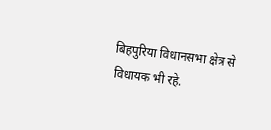बिहपुरिया विधानसभा क्षेत्र से विधायक भी रहे.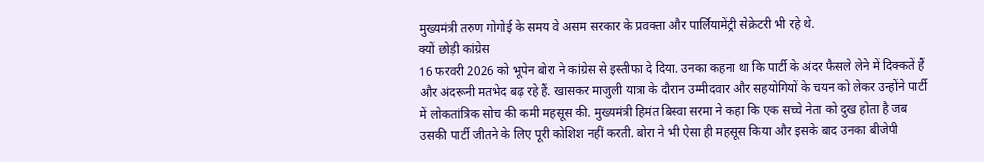मुख्यमंत्री तरुण गोगोई के समय वे असम सरकार के प्रवक्ता और पार्लियामेंट्री सेक्रेटरी भी रहे थे.
क्यों छोड़ी कांग्रेस
16 फरवरी 2026 को भूपेन बोरा ने कांग्रेस से इस्तीफा दे दिया. उनका कहना था कि पार्टी के अंदर फैसले लेने में दिक्कतें हैं और अंदरूनी मतभेद बढ़ रहे हैं. खासकर माजुली यात्रा के दौरान उम्मीदवार और सहयोगियों के चयन को लेकर उन्होंने पार्टी में लोकतांत्रिक सोच की कमी महसूस की. मुख्यमंत्री हिमंत बिस्वा सरमा ने कहा कि एक सच्चे नेता को दुख होता है जब उसकी पार्टी जीतने के लिए पूरी कोशिश नहीं करती. बोरा ने भी ऐसा ही महसूस किया और इसके बाद उनका बीजेपी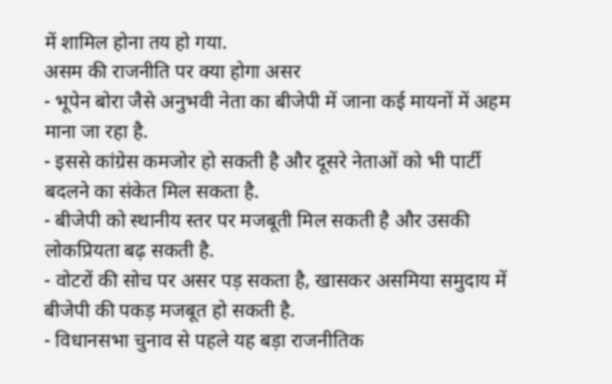में शामिल होना तय हो गया.
असम की राजनीति पर क्या होगा असर
- भूपेन बोरा जैसे अनुभवी नेता का बीजेपी में जाना कई मायनों में अहम माना जा रहा है.
- इससे कांग्रेस कमजोर हो सकती है और दूसरे नेताओं को भी पार्टी बदलने का संकेत मिल सकता है.
- बीजेपी को स्थानीय स्तर पर मजबूती मिल सकती है और उसकी लोकप्रियता बढ़ सकती है.
- वोटरों की सोच पर असर पड़ सकता है, खासकर असमिया समुदाय में बीजेपी की पकड़ मजबूत हो सकती है.
- विधानसभा चुनाव से पहले यह बड़ा राजनीतिक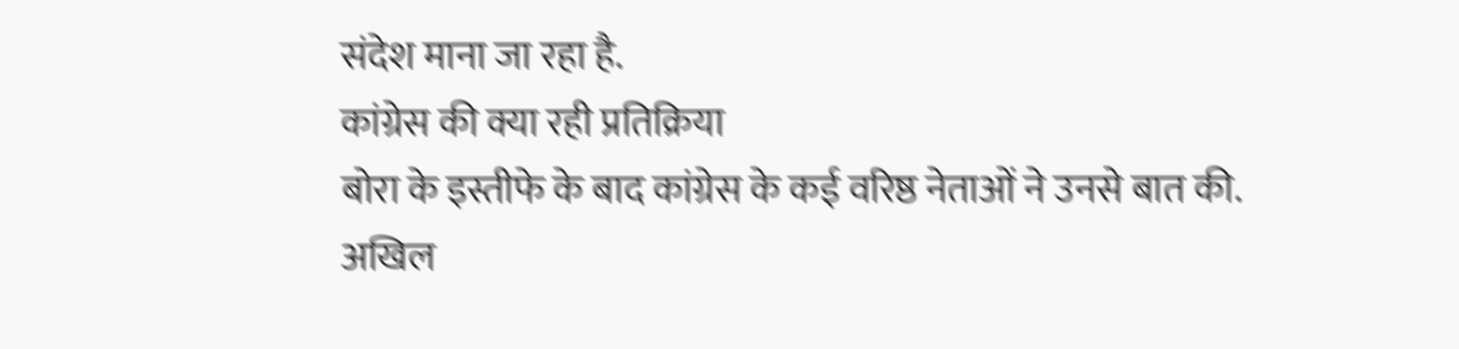संदेश माना जा रहा है.
कांग्रेस की क्या रही प्रतिक्रिया
बोरा के इस्तीफे के बाद कांग्रेस के कई वरिष्ठ नेताओं ने उनसे बात की. अखिल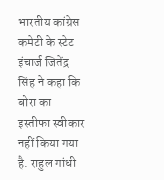भारतीय कांग्रेस कमेटी के स्टेट इंचार्ज जितेंद्र सिंह ने कहा कि बोरा का इस्तीफा स्वीकार नहीं किया गया है. राहुल गांधी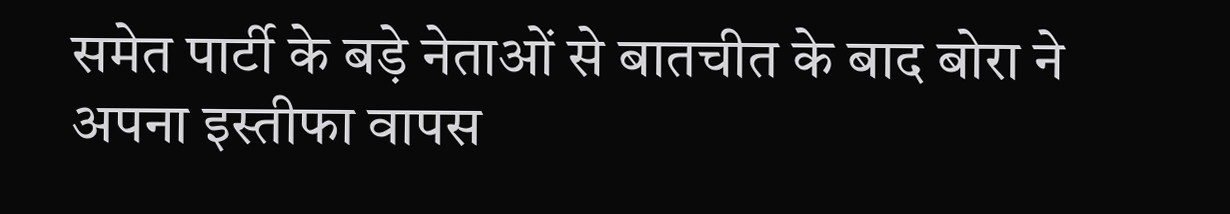समेत पार्टी के बड़े नेताओं से बातचीत के बाद बोरा ने अपना इस्तीफा वापस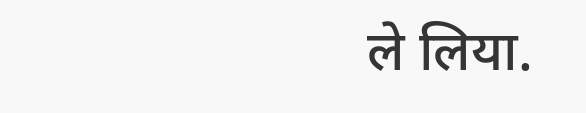ले लिया.